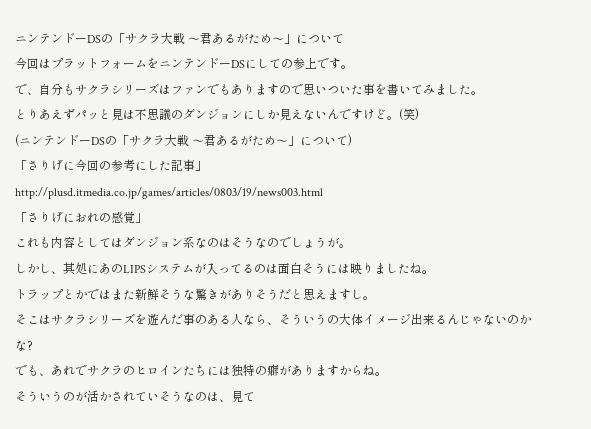ニンテンドーDSの「サクラ大戦 〜君あるがため〜」について
今回はプラットフォームをニンテンドーDSにしての参上です。
で、自分もサクラシリーズはファンでもありますので思いついた事を書いてみました。
とりあえずパッと見は不思議のダンジョンにしか見えないんですけど。(笑)
(ニンテンドーDSの「サクラ大戦 〜君あるがため〜」について)
「さりげに今回の参考にした記事」
http://plusd.itmedia.co.jp/games/articles/0803/19/news003.html
「さりげにおれの感覚」
これも内容としてはダンジョン系なのはそうなのでしょうが。
しかし、其処にあのLIPSシステムが入ってるのは面白そうには映りましたね。
トラップとかではまた新鮮そうな驚きがありそうだと思えますし。
そこはサクラシリーズを遊んだ事のある人なら、そういうの大体イメージ出来るんじゃないのかな?
でも、あれでサクラのヒロインたちには独特の癖がありますからね。
そういうのが活かされていそうなのは、見て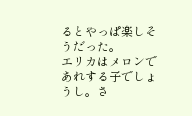るとやっぱ楽しそうだった。
エリカはメロンであれする子でしょうし。さ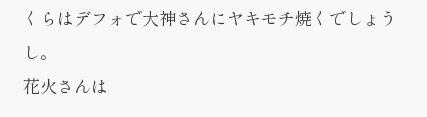くらはデフォで大神さんにヤキモチ焼くでしょうし。
花火さんは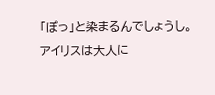「ぽっ」と染まるんでしょうし。アイリスは大人に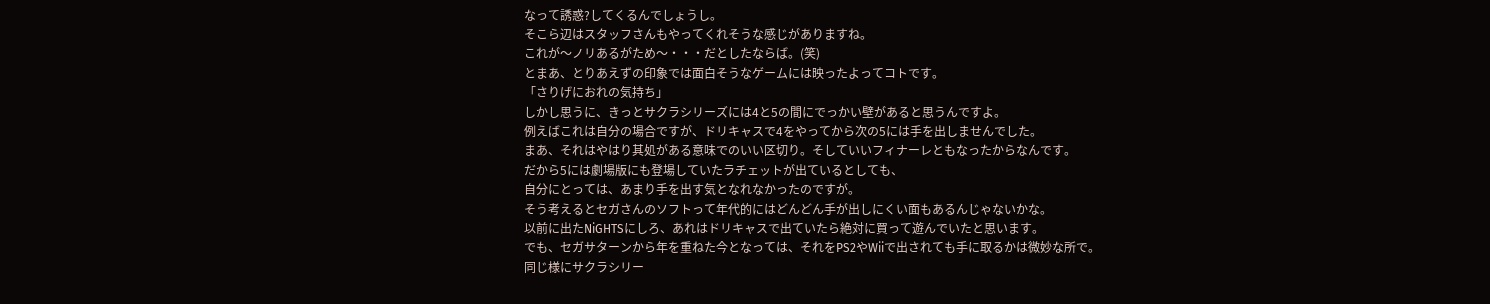なって誘惑?してくるんでしょうし。
そこら辺はスタッフさんもやってくれそうな感じがありますね。
これが〜ノリあるがため〜・・・だとしたならば。(笑)
とまあ、とりあえずの印象では面白そうなゲームには映ったよってコトです。
「さりげにおれの気持ち」
しかし思うに、きっとサクラシリーズには4と5の間にでっかい壁があると思うんですよ。
例えばこれは自分の場合ですが、ドリキャスで4をやってから次の5には手を出しませんでした。
まあ、それはやはり其処がある意味でのいい区切り。そしていいフィナーレともなったからなんです。
だから5には劇場版にも登場していたラチェットが出ているとしても、
自分にとっては、あまり手を出す気となれなかったのですが。
そう考えるとセガさんのソフトって年代的にはどんどん手が出しにくい面もあるんじゃないかな。
以前に出たNiGHTSにしろ、あれはドリキャスで出ていたら絶対に買って遊んでいたと思います。
でも、セガサターンから年を重ねた今となっては、それをPS2やWiiで出されても手に取るかは微妙な所で。
同じ様にサクラシリー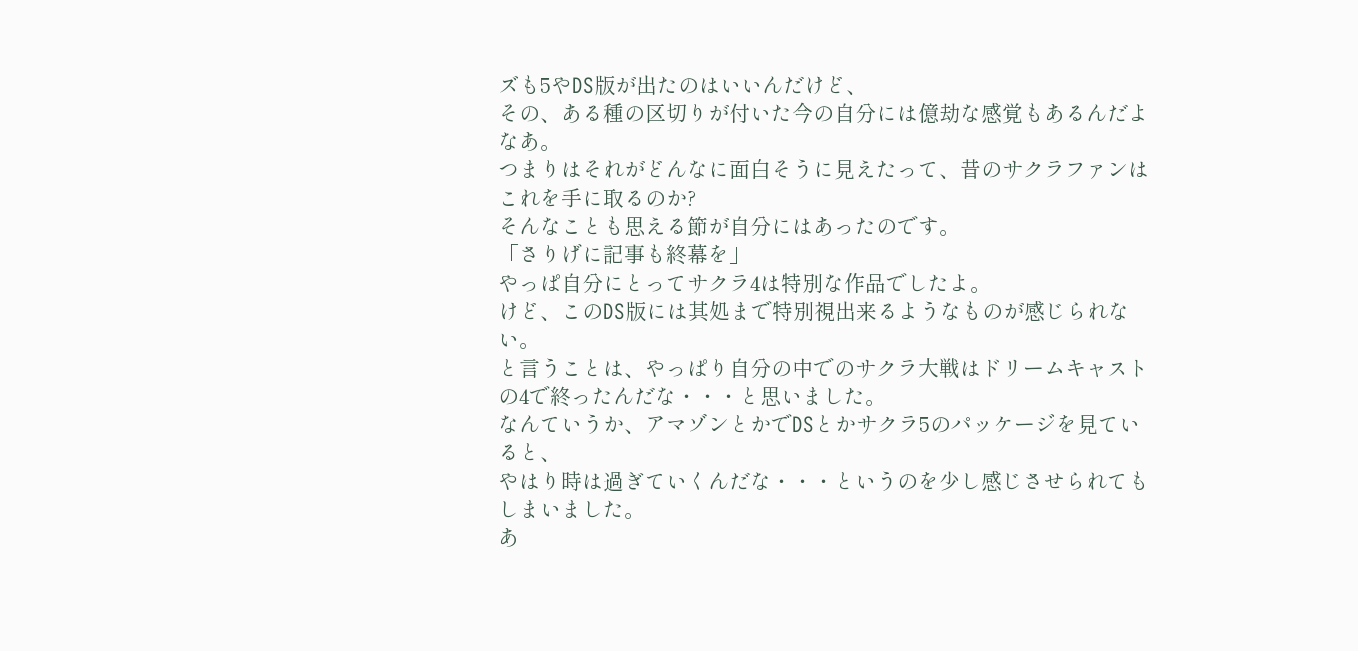ズも5やDS版が出たのはいいんだけど、
その、ある種の区切りが付いた今の自分には億劫な感覚もあるんだよなあ。
つまりはそれがどんなに面白そうに見えたって、昔のサクラファンはこれを手に取るのか?
そんなことも思える節が自分にはあったのです。
「さりげに記事も終幕を」
やっぱ自分にとってサクラ4は特別な作品でしたよ。
けど、このDS版には其処まで特別視出来るようなものが感じられない。
と言うことは、やっぱり自分の中でのサクラ大戦はドリームキャストの4で終ったんだな・・・と思いました。
なんていうか、アマゾンとかでDSとかサクラ5のパッケージを見ていると、
やはり時は過ぎていくんだな・・・というのを少し感じさせられてもしまいました。
あ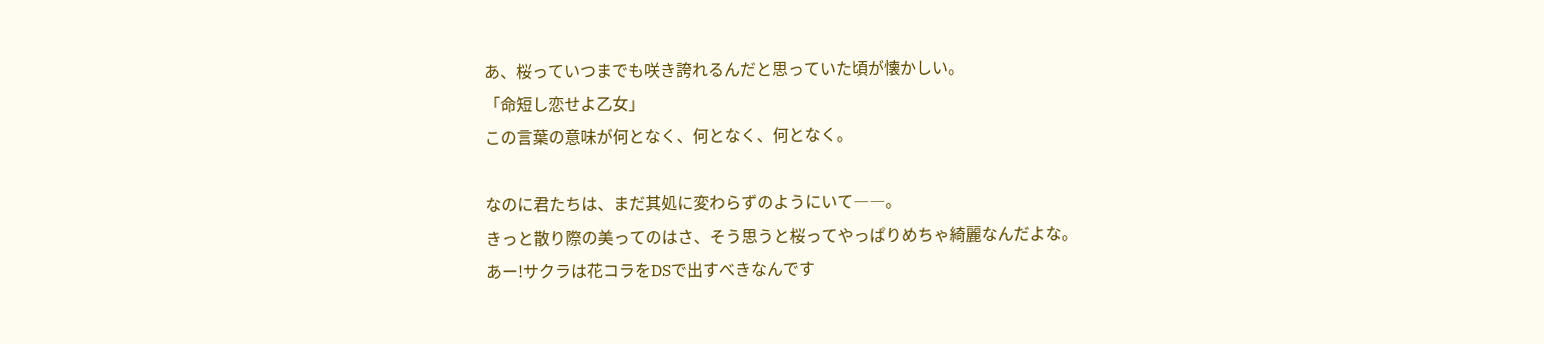あ、桜っていつまでも咲き誇れるんだと思っていた頃が懐かしい。
「命短し恋せよ乙女」
この言葉の意味が何となく、何となく、何となく。

なのに君たちは、まだ其処に変わらずのようにいて――。
きっと散り際の美ってのはさ、そう思うと桜ってやっぱりめちゃ綺麗なんだよな。
あー!サクラは花コラをDSで出すべきなんです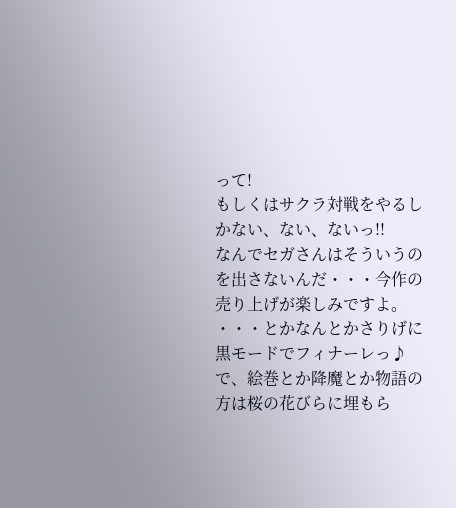って!
もしくはサクラ対戦をやるしかない、ない、ないっ!!
なんでセガさんはそういうのを出さないんだ・・・今作の売り上げが楽しみですよ。
・・・とかなんとかさりげに黒モードでフィナーレっ♪
で、絵巻とか降魔とか物語の方は桜の花びらに埋もら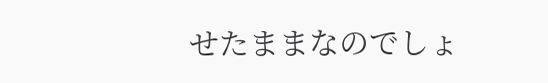せたままなのでしょ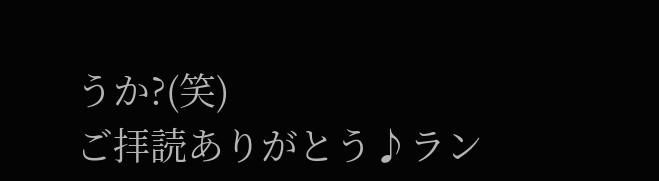うか?(笑)
ご拝読ありがとう♪ラン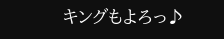キングもよろっ♪